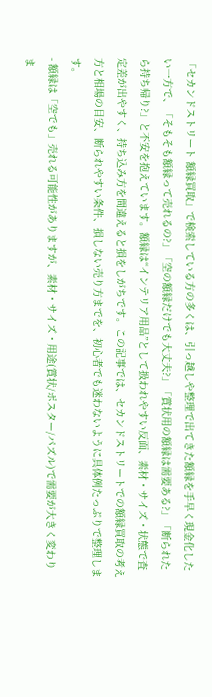「セカンドストリート 額縁買取」で検索している方の多くは、引っ越しや整理で出てきた額縁を手早く現金化したい一方で、「そもそも額縁って売れるの?」「空の額縁だけでも大丈夫?」「賞状用の額縁は需要ある?」「断られたら持ち帰り?」と不安を抱えています。額縁は“インテリア用品”として扱われやすい反面、素材・サイズ・状態で査定差が出やすく、持ち込み方を間違えると損をしがちです。この記事では、セカンドストリートでの額縁買取の考え方と相場の目安、断られやすい条件、損しない売り方までを、初心者でも迷わないように具体例たっぷりで整理します。
- 額縁は「空でも」売れる可能性がありますが、素材・サイズ・用途(賞状/ポスター/パズル)で需要が大きく変わりま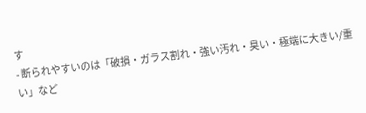す
- 断られやすいのは「破損・ガラス割れ・強い汚れ・臭い・極端に大きい/重い」など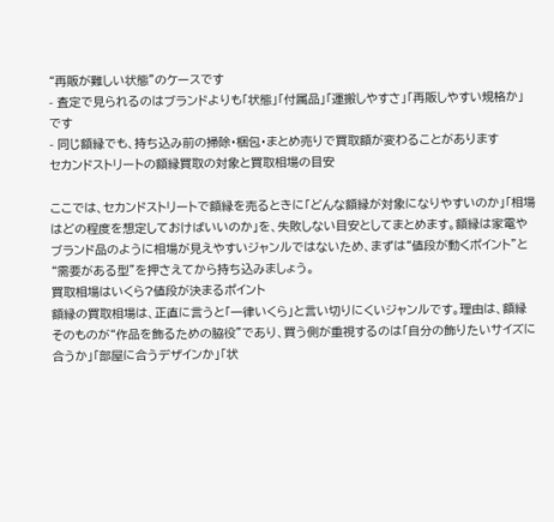“再販が難しい状態”のケースです
- 査定で見られるのはブランドよりも「状態」「付属品」「運搬しやすさ」「再販しやすい規格か」です
- 同じ額縁でも、持ち込み前の掃除・梱包・まとめ売りで買取額が変わることがあります
セカンドストリートの額縁買取の対象と買取相場の目安

ここでは、セカンドストリートで額縁を売るときに「どんな額縁が対象になりやすいのか」「相場はどの程度を想定しておけばいいのか」を、失敗しない目安としてまとめます。額縁は家電やブランド品のように相場が見えやすいジャンルではないため、まずは“値段が動くポイント”と“需要がある型”を押さえてから持ち込みましょう。
買取相場はいくら?値段が決まるポイント
額縁の買取相場は、正直に言うと「一律いくら」と言い切りにくいジャンルです。理由は、額縁そのものが“作品を飾るための脇役”であり、買う側が重視するのは「自分の飾りたいサイズに合うか」「部屋に合うデザインか」「状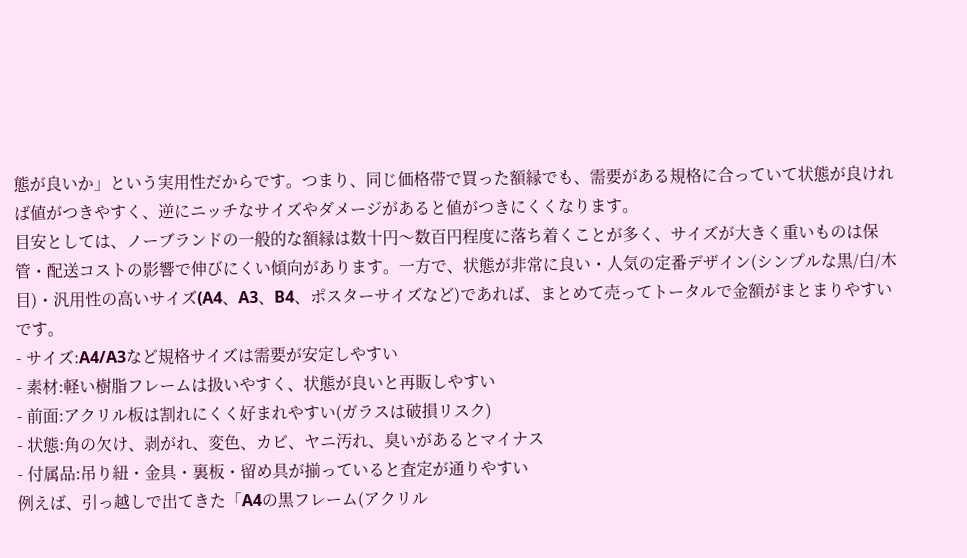態が良いか」という実用性だからです。つまり、同じ価格帯で買った額縁でも、需要がある規格に合っていて状態が良ければ値がつきやすく、逆にニッチなサイズやダメージがあると値がつきにくくなります。
目安としては、ノーブランドの一般的な額縁は数十円〜数百円程度に落ち着くことが多く、サイズが大きく重いものは保管・配送コストの影響で伸びにくい傾向があります。一方で、状態が非常に良い・人気の定番デザイン(シンプルな黒/白/木目)・汎用性の高いサイズ(A4、A3、B4、ポスターサイズなど)であれば、まとめて売ってトータルで金額がまとまりやすいです。
- サイズ:A4/A3など規格サイズは需要が安定しやすい
- 素材:軽い樹脂フレームは扱いやすく、状態が良いと再販しやすい
- 前面:アクリル板は割れにくく好まれやすい(ガラスは破損リスク)
- 状態:角の欠け、剥がれ、変色、カビ、ヤニ汚れ、臭いがあるとマイナス
- 付属品:吊り紐・金具・裏板・留め具が揃っていると査定が通りやすい
例えば、引っ越しで出てきた「A4の黒フレーム(アクリル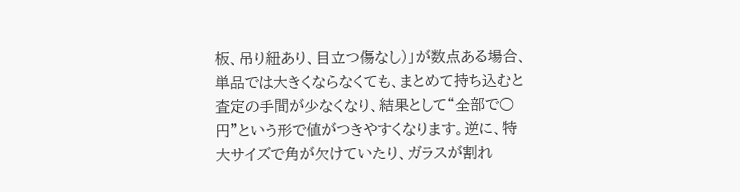板、吊り紐あり、目立つ傷なし)」が数点ある場合、単品では大きくならなくても、まとめて持ち込むと査定の手間が少なくなり、結果として“全部で○円”という形で値がつきやすくなります。逆に、特大サイズで角が欠けていたり、ガラスが割れ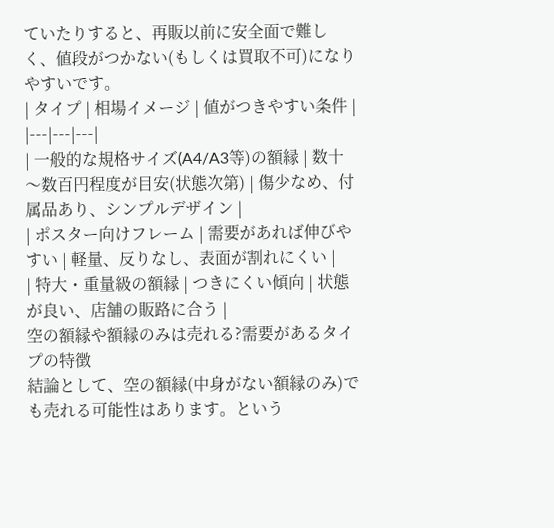ていたりすると、再販以前に安全面で難しく、値段がつかない(もしくは買取不可)になりやすいです。
| タイプ | 相場イメージ | 値がつきやすい条件 |
|---|---|---|
| 一般的な規格サイズ(A4/A3等)の額縁 | 数十〜数百円程度が目安(状態次第) | 傷少なめ、付属品あり、シンプルデザイン |
| ポスター向けフレーム | 需要があれば伸びやすい | 軽量、反りなし、表面が割れにくい |
| 特大・重量級の額縁 | つきにくい傾向 | 状態が良い、店舗の販路に合う |
空の額縁や額縁のみは売れる?需要があるタイプの特徴
結論として、空の額縁(中身がない額縁のみ)でも売れる可能性はあります。という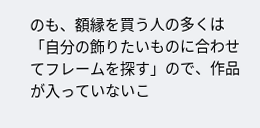のも、額縁を買う人の多くは「自分の飾りたいものに合わせてフレームを探す」ので、作品が入っていないこ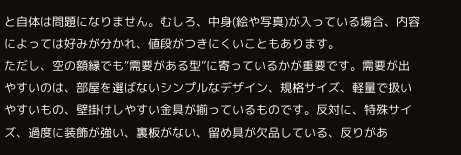と自体は問題になりません。むしろ、中身(絵や写真)が入っている場合、内容によっては好みが分かれ、値段がつきにくいこともあります。
ただし、空の額縁でも“需要がある型”に寄っているかが重要です。需要が出やすいのは、部屋を選ばないシンプルなデザイン、規格サイズ、軽量で扱いやすいもの、壁掛けしやすい金具が揃っているものです。反対に、特殊サイズ、過度に装飾が強い、裏板がない、留め具が欠品している、反りがあ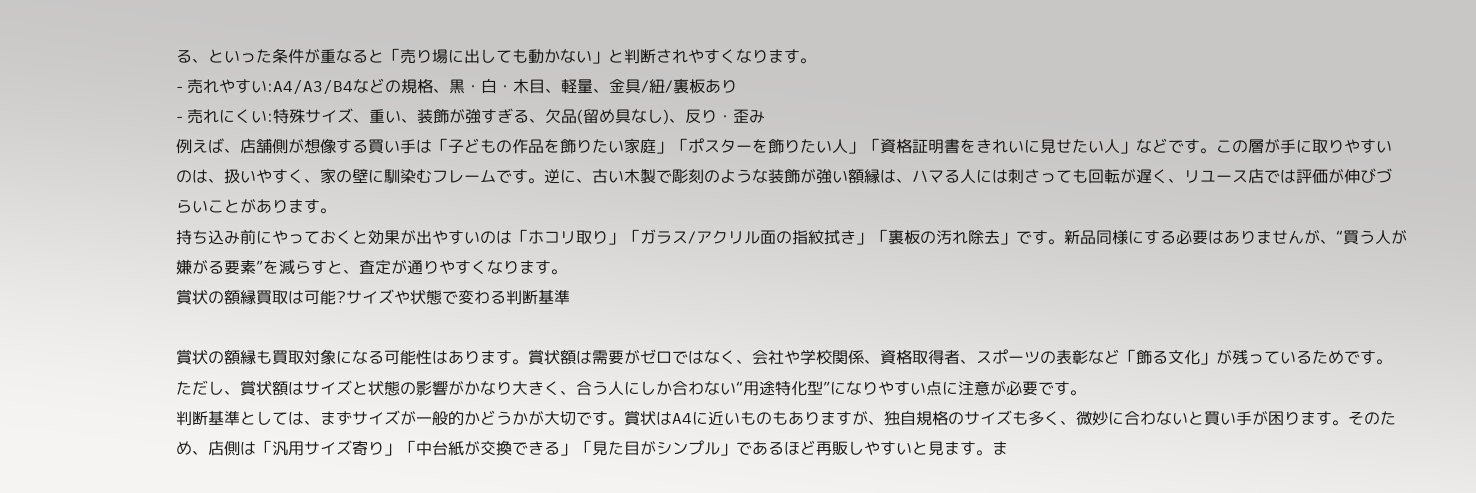る、といった条件が重なると「売り場に出しても動かない」と判断されやすくなります。
- 売れやすい:A4/A3/B4などの規格、黒・白・木目、軽量、金具/紐/裏板あり
- 売れにくい:特殊サイズ、重い、装飾が強すぎる、欠品(留め具なし)、反り・歪み
例えば、店舗側が想像する買い手は「子どもの作品を飾りたい家庭」「ポスターを飾りたい人」「資格証明書をきれいに見せたい人」などです。この層が手に取りやすいのは、扱いやすく、家の壁に馴染むフレームです。逆に、古い木製で彫刻のような装飾が強い額縁は、ハマる人には刺さっても回転が遅く、リユース店では評価が伸びづらいことがあります。
持ち込み前にやっておくと効果が出やすいのは「ホコリ取り」「ガラス/アクリル面の指紋拭き」「裏板の汚れ除去」です。新品同様にする必要はありませんが、“買う人が嫌がる要素”を減らすと、査定が通りやすくなります。
賞状の額縁買取は可能?サイズや状態で変わる判断基準

賞状の額縁も買取対象になる可能性はあります。賞状額は需要がゼロではなく、会社や学校関係、資格取得者、スポーツの表彰など「飾る文化」が残っているためです。ただし、賞状額はサイズと状態の影響がかなり大きく、合う人にしか合わない“用途特化型”になりやすい点に注意が必要です。
判断基準としては、まずサイズが一般的かどうかが大切です。賞状はA4に近いものもありますが、独自規格のサイズも多く、微妙に合わないと買い手が困ります。そのため、店側は「汎用サイズ寄り」「中台紙が交換できる」「見た目がシンプル」であるほど再販しやすいと見ます。ま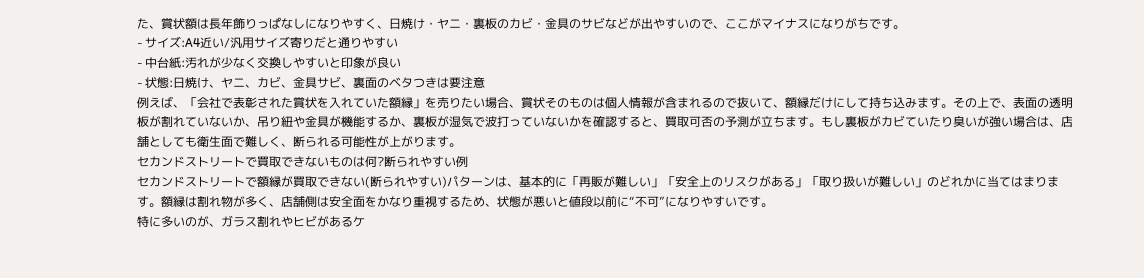た、賞状額は長年飾りっぱなしになりやすく、日焼け・ヤニ・裏板のカビ・金具のサビなどが出やすいので、ここがマイナスになりがちです。
- サイズ:A4近い/汎用サイズ寄りだと通りやすい
- 中台紙:汚れが少なく交換しやすいと印象が良い
- 状態:日焼け、ヤニ、カビ、金具サビ、裏面のベタつきは要注意
例えば、「会社で表彰された賞状を入れていた額縁」を売りたい場合、賞状そのものは個人情報が含まれるので抜いて、額縁だけにして持ち込みます。その上で、表面の透明板が割れていないか、吊り紐や金具が機能するか、裏板が湿気で波打っていないかを確認すると、買取可否の予測が立ちます。もし裏板がカビていたり臭いが強い場合は、店舗としても衛生面で難しく、断られる可能性が上がります。
セカンドストリートで買取できないものは何?断られやすい例
セカンドストリートで額縁が買取できない(断られやすい)パターンは、基本的に「再販が難しい」「安全上のリスクがある」「取り扱いが難しい」のどれかに当てはまります。額縁は割れ物が多く、店舗側は安全面をかなり重視するため、状態が悪いと値段以前に“不可”になりやすいです。
特に多いのが、ガラス割れやヒビがあるケ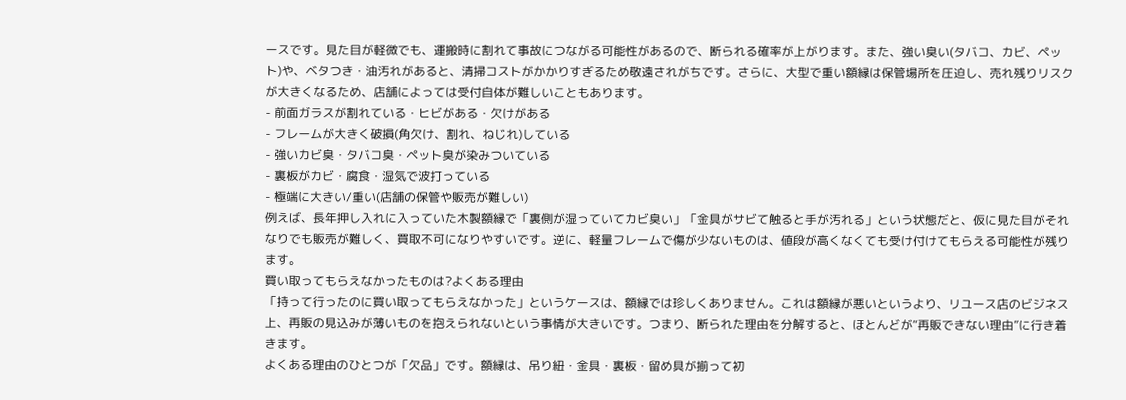ースです。見た目が軽微でも、運搬時に割れて事故につながる可能性があるので、断られる確率が上がります。また、強い臭い(タバコ、カビ、ペット)や、ベタつき・油汚れがあると、清掃コストがかかりすぎるため敬遠されがちです。さらに、大型で重い額縁は保管場所を圧迫し、売れ残りリスクが大きくなるため、店舗によっては受付自体が難しいこともあります。
- 前面ガラスが割れている・ヒビがある・欠けがある
- フレームが大きく破損(角欠け、割れ、ねじれ)している
- 強いカビ臭・タバコ臭・ペット臭が染みついている
- 裏板がカビ・腐食・湿気で波打っている
- 極端に大きい/重い(店舗の保管や販売が難しい)
例えば、長年押し入れに入っていた木製額縁で「裏側が湿っていてカビ臭い」「金具がサビて触ると手が汚れる」という状態だと、仮に見た目がそれなりでも販売が難しく、買取不可になりやすいです。逆に、軽量フレームで傷が少ないものは、値段が高くなくても受け付けてもらえる可能性が残ります。
買い取ってもらえなかったものは?よくある理由
「持って行ったのに買い取ってもらえなかった」というケースは、額縁では珍しくありません。これは額縁が悪いというより、リユース店のビジネス上、再販の見込みが薄いものを抱えられないという事情が大きいです。つまり、断られた理由を分解すると、ほとんどが“再販できない理由”に行き着きます。
よくある理由のひとつが「欠品」です。額縁は、吊り紐・金具・裏板・留め具が揃って初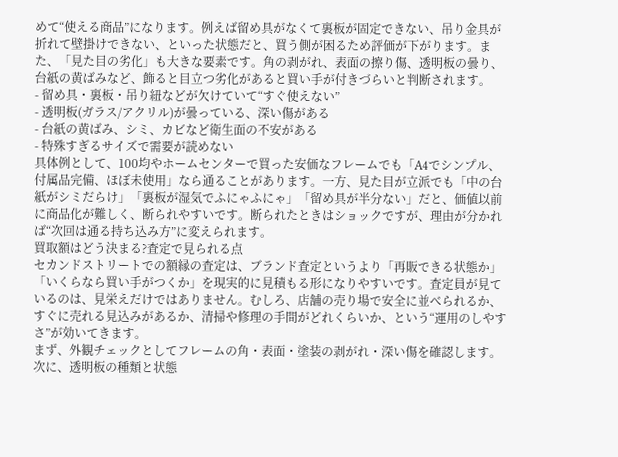めて“使える商品”になります。例えば留め具がなくて裏板が固定できない、吊り金具が折れて壁掛けできない、といった状態だと、買う側が困るため評価が下がります。また、「見た目の劣化」も大きな要素です。角の剥がれ、表面の擦り傷、透明板の曇り、台紙の黄ばみなど、飾ると目立つ劣化があると買い手が付きづらいと判断されます。
- 留め具・裏板・吊り紐などが欠けていて“すぐ使えない”
- 透明板(ガラス/アクリル)が曇っている、深い傷がある
- 台紙の黄ばみ、シミ、カビなど衛生面の不安がある
- 特殊すぎるサイズで需要が読めない
具体例として、100均やホームセンターで買った安価なフレームでも「A4でシンプル、付属品完備、ほぼ未使用」なら通ることがあります。一方、見た目が立派でも「中の台紙がシミだらけ」「裏板が湿気でふにゃふにゃ」「留め具が半分ない」だと、価値以前に商品化が難しく、断られやすいです。断られたときはショックですが、理由が分かれば“次回は通る持ち込み方”に変えられます。
買取額はどう決まる?査定で見られる点
セカンドストリートでの額縁の査定は、ブランド査定というより「再販できる状態か」「いくらなら買い手がつくか」を現実的に見積もる形になりやすいです。査定員が見ているのは、見栄えだけではありません。むしろ、店舗の売り場で安全に並べられるか、すぐに売れる見込みがあるか、清掃や修理の手間がどれくらいか、という“運用のしやすさ”が効いてきます。
まず、外観チェックとしてフレームの角・表面・塗装の剥がれ・深い傷を確認します。次に、透明板の種類と状態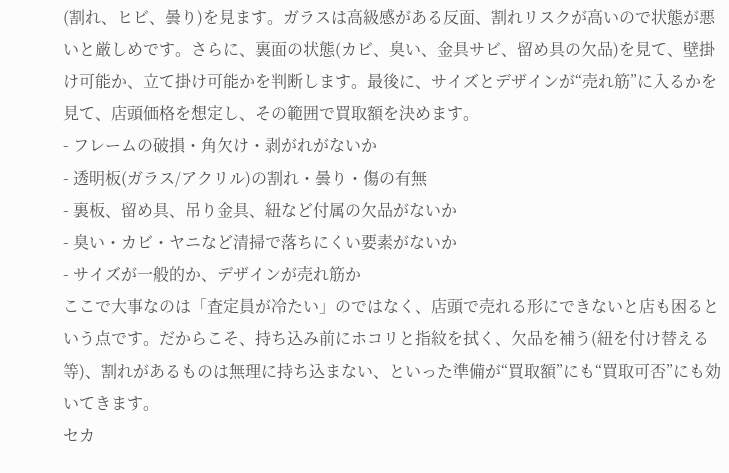(割れ、ヒビ、曇り)を見ます。ガラスは高級感がある反面、割れリスクが高いので状態が悪いと厳しめです。さらに、裏面の状態(カビ、臭い、金具サビ、留め具の欠品)を見て、壁掛け可能か、立て掛け可能かを判断します。最後に、サイズとデザインが“売れ筋”に入るかを見て、店頭価格を想定し、その範囲で買取額を決めます。
- フレームの破損・角欠け・剥がれがないか
- 透明板(ガラス/アクリル)の割れ・曇り・傷の有無
- 裏板、留め具、吊り金具、紐など付属の欠品がないか
- 臭い・カビ・ヤニなど清掃で落ちにくい要素がないか
- サイズが一般的か、デザインが売れ筋か
ここで大事なのは「査定員が冷たい」のではなく、店頭で売れる形にできないと店も困るという点です。だからこそ、持ち込み前にホコリと指紋を拭く、欠品を補う(紐を付け替える等)、割れがあるものは無理に持ち込まない、といった準備が“買取額”にも“買取可否”にも効いてきます。
セカ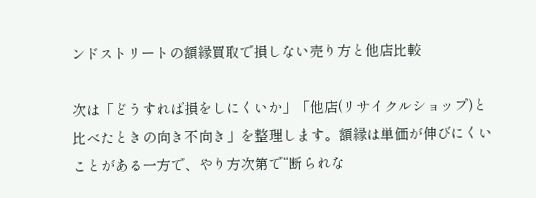ンドストリートの額縁買取で損しない売り方と他店比較

次は「どうすれば損をしにくいか」「他店(リサイクルショップ)と比べたときの向き不向き」を整理します。額縁は単価が伸びにくいことがある一方で、やり方次第で“断られな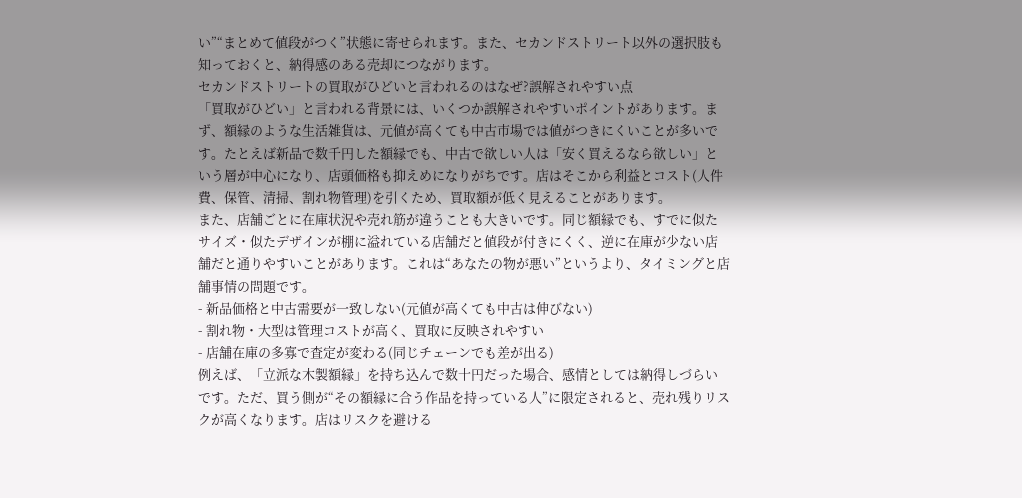い”“まとめて値段がつく”状態に寄せられます。また、セカンドストリート以外の選択肢も知っておくと、納得感のある売却につながります。
セカンドストリートの買取がひどいと言われるのはなぜ?誤解されやすい点
「買取がひどい」と言われる背景には、いくつか誤解されやすいポイントがあります。まず、額縁のような生活雑貨は、元値が高くても中古市場では値がつきにくいことが多いです。たとえば新品で数千円した額縁でも、中古で欲しい人は「安く買えるなら欲しい」という層が中心になり、店頭価格も抑えめになりがちです。店はそこから利益とコスト(人件費、保管、清掃、割れ物管理)を引くため、買取額が低く見えることがあります。
また、店舗ごとに在庫状況や売れ筋が違うことも大きいです。同じ額縁でも、すでに似たサイズ・似たデザインが棚に溢れている店舗だと値段が付きにくく、逆に在庫が少ない店舗だと通りやすいことがあります。これは“あなたの物が悪い”というより、タイミングと店舗事情の問題です。
- 新品価格と中古需要が一致しない(元値が高くても中古は伸びない)
- 割れ物・大型は管理コストが高く、買取に反映されやすい
- 店舗在庫の多寡で査定が変わる(同じチェーンでも差が出る)
例えば、「立派な木製額縁」を持ち込んで数十円だった場合、感情としては納得しづらいです。ただ、買う側が“その額縁に合う作品を持っている人”に限定されると、売れ残りリスクが高くなります。店はリスクを避ける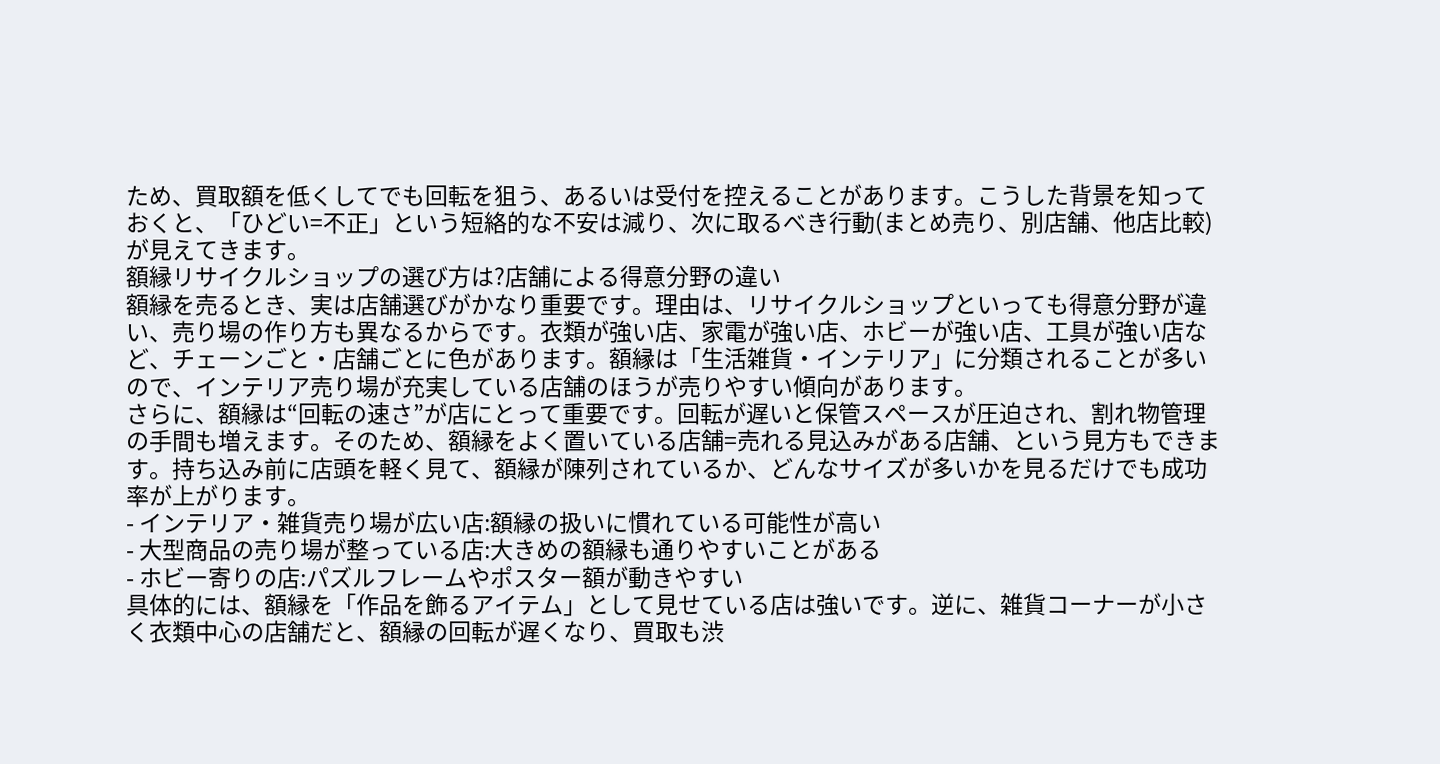ため、買取額を低くしてでも回転を狙う、あるいは受付を控えることがあります。こうした背景を知っておくと、「ひどい=不正」という短絡的な不安は減り、次に取るべき行動(まとめ売り、別店舗、他店比較)が見えてきます。
額縁リサイクルショップの選び方は?店舗による得意分野の違い
額縁を売るとき、実は店舗選びがかなり重要です。理由は、リサイクルショップといっても得意分野が違い、売り場の作り方も異なるからです。衣類が強い店、家電が強い店、ホビーが強い店、工具が強い店など、チェーンごと・店舗ごとに色があります。額縁は「生活雑貨・インテリア」に分類されることが多いので、インテリア売り場が充実している店舗のほうが売りやすい傾向があります。
さらに、額縁は“回転の速さ”が店にとって重要です。回転が遅いと保管スペースが圧迫され、割れ物管理の手間も増えます。そのため、額縁をよく置いている店舗=売れる見込みがある店舗、という見方もできます。持ち込み前に店頭を軽く見て、額縁が陳列されているか、どんなサイズが多いかを見るだけでも成功率が上がります。
- インテリア・雑貨売り場が広い店:額縁の扱いに慣れている可能性が高い
- 大型商品の売り場が整っている店:大きめの額縁も通りやすいことがある
- ホビー寄りの店:パズルフレームやポスター額が動きやすい
具体的には、額縁を「作品を飾るアイテム」として見せている店は強いです。逆に、雑貨コーナーが小さく衣類中心の店舗だと、額縁の回転が遅くなり、買取も渋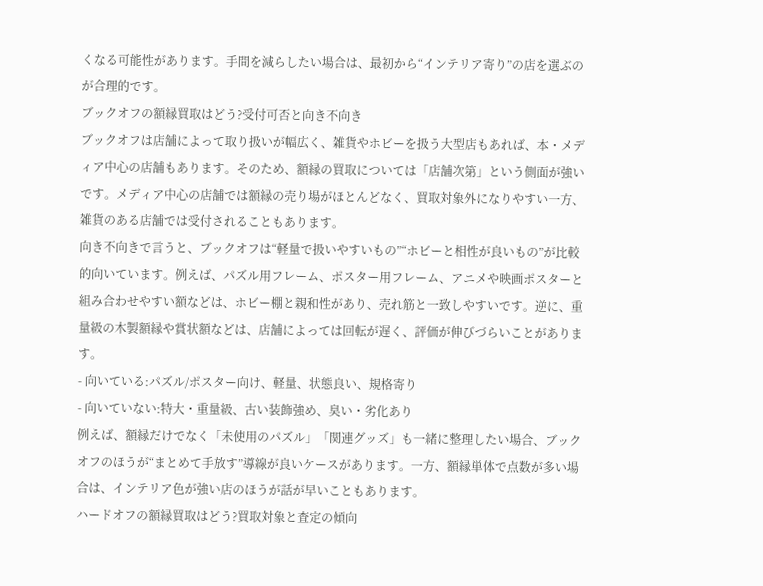くなる可能性があります。手間を減らしたい場合は、最初から“インテリア寄り”の店を選ぶのが合理的です。
ブックオフの額縁買取はどう?受付可否と向き不向き
ブックオフは店舗によって取り扱いが幅広く、雑貨やホビーを扱う大型店もあれば、本・メディア中心の店舗もあります。そのため、額縁の買取については「店舗次第」という側面が強いです。メディア中心の店舗では額縁の売り場がほとんどなく、買取対象外になりやすい一方、雑貨のある店舗では受付されることもあります。
向き不向きで言うと、ブックオフは“軽量で扱いやすいもの”“ホビーと相性が良いもの”が比較的向いています。例えば、パズル用フレーム、ポスター用フレーム、アニメや映画ポスターと組み合わせやすい額などは、ホビー棚と親和性があり、売れ筋と一致しやすいです。逆に、重量級の木製額縁や賞状額などは、店舗によっては回転が遅く、評価が伸びづらいことがあります。
- 向いている:パズル/ポスター向け、軽量、状態良い、規格寄り
- 向いていない:特大・重量級、古い装飾強め、臭い・劣化あり
例えば、額縁だけでなく「未使用のパズル」「関連グッズ」も一緒に整理したい場合、ブックオフのほうが“まとめて手放す”導線が良いケースがあります。一方、額縁単体で点数が多い場合は、インテリア色が強い店のほうが話が早いこともあります。
ハードオフの額縁買取はどう?買取対象と査定の傾向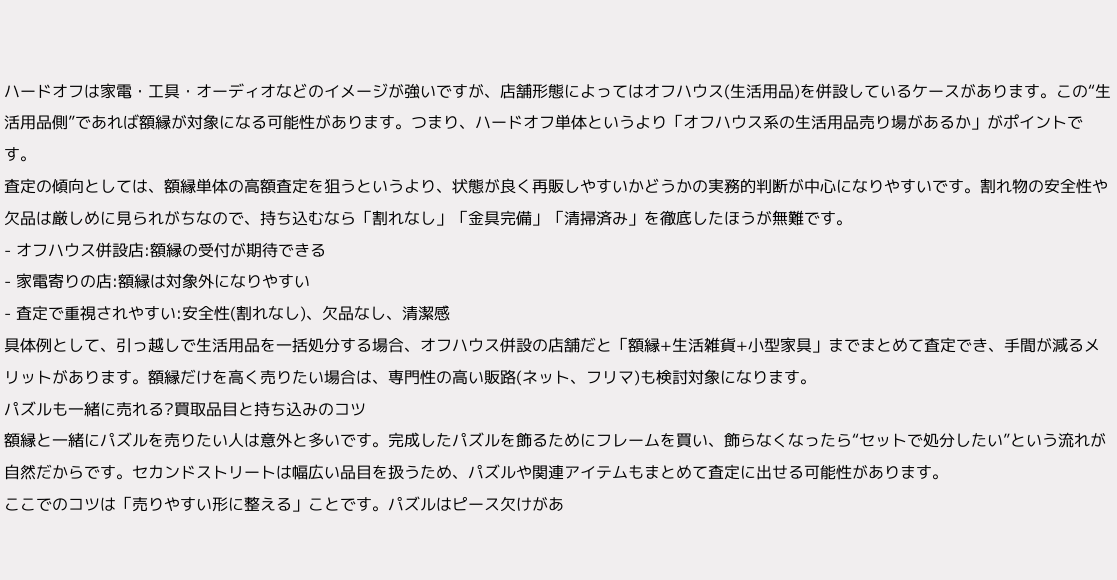ハードオフは家電・工具・オーディオなどのイメージが強いですが、店舗形態によってはオフハウス(生活用品)を併設しているケースがあります。この“生活用品側”であれば額縁が対象になる可能性があります。つまり、ハードオフ単体というより「オフハウス系の生活用品売り場があるか」がポイントです。
査定の傾向としては、額縁単体の高額査定を狙うというより、状態が良く再販しやすいかどうかの実務的判断が中心になりやすいです。割れ物の安全性や欠品は厳しめに見られがちなので、持ち込むなら「割れなし」「金具完備」「清掃済み」を徹底したほうが無難です。
- オフハウス併設店:額縁の受付が期待できる
- 家電寄りの店:額縁は対象外になりやすい
- 査定で重視されやすい:安全性(割れなし)、欠品なし、清潔感
具体例として、引っ越しで生活用品を一括処分する場合、オフハウス併設の店舗だと「額縁+生活雑貨+小型家具」までまとめて査定でき、手間が減るメリットがあります。額縁だけを高く売りたい場合は、専門性の高い販路(ネット、フリマ)も検討対象になります。
パズルも一緒に売れる?買取品目と持ち込みのコツ
額縁と一緒にパズルを売りたい人は意外と多いです。完成したパズルを飾るためにフレームを買い、飾らなくなったら“セットで処分したい”という流れが自然だからです。セカンドストリートは幅広い品目を扱うため、パズルや関連アイテムもまとめて査定に出せる可能性があります。
ここでのコツは「売りやすい形に整える」ことです。パズルはピース欠けがあ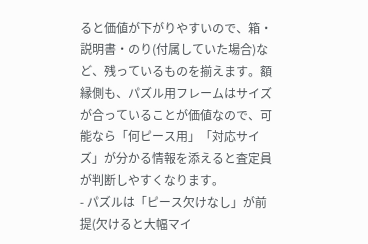ると価値が下がりやすいので、箱・説明書・のり(付属していた場合)など、残っているものを揃えます。額縁側も、パズル用フレームはサイズが合っていることが価値なので、可能なら「何ピース用」「対応サイズ」が分かる情報を添えると査定員が判断しやすくなります。
- パズルは「ピース欠けなし」が前提(欠けると大幅マイ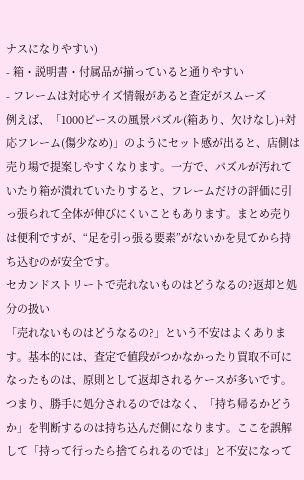ナスになりやすい)
- 箱・説明書・付属品が揃っていると通りやすい
- フレームは対応サイズ情報があると査定がスムーズ
例えば、「1000ピースの風景パズル(箱あり、欠けなし)+対応フレーム(傷少なめ)」のようにセット感が出ると、店側は売り場で提案しやすくなります。一方で、パズルが汚れていたり箱が潰れていたりすると、フレームだけの評価に引っ張られて全体が伸びにくいこともあります。まとめ売りは便利ですが、“足を引っ張る要素”がないかを見てから持ち込むのが安全です。
セカンドストリートで売れないものはどうなるの?返却と処分の扱い
「売れないものはどうなるの?」という不安はよくあります。基本的には、査定で値段がつかなかったり買取不可になったものは、原則として返却されるケースが多いです。つまり、勝手に処分されるのではなく、「持ち帰るかどうか」を判断するのは持ち込んだ側になります。ここを誤解して「持って行ったら捨てられるのでは」と不安になって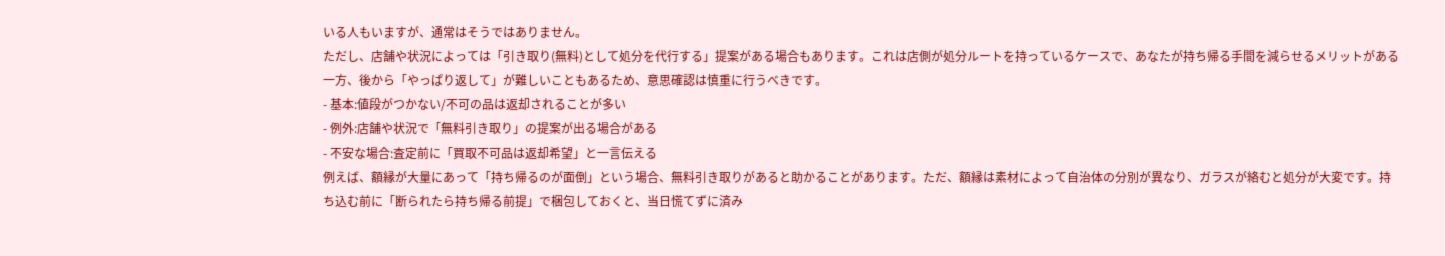いる人もいますが、通常はそうではありません。
ただし、店舗や状況によっては「引き取り(無料)として処分を代行する」提案がある場合もあります。これは店側が処分ルートを持っているケースで、あなたが持ち帰る手間を減らせるメリットがある一方、後から「やっぱり返して」が難しいこともあるため、意思確認は慎重に行うべきです。
- 基本:値段がつかない/不可の品は返却されることが多い
- 例外:店舗や状況で「無料引き取り」の提案が出る場合がある
- 不安な場合:査定前に「買取不可品は返却希望」と一言伝える
例えば、額縁が大量にあって「持ち帰るのが面倒」という場合、無料引き取りがあると助かることがあります。ただ、額縁は素材によって自治体の分別が異なり、ガラスが絡むと処分が大変です。持ち込む前に「断られたら持ち帰る前提」で梱包しておくと、当日慌てずに済み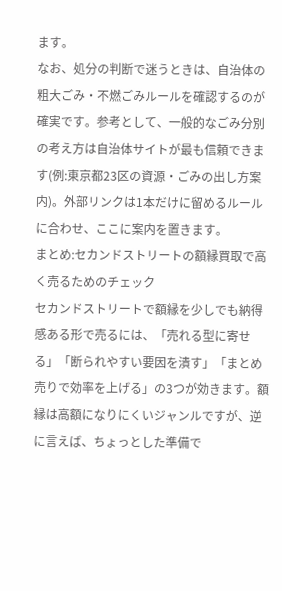ます。
なお、処分の判断で迷うときは、自治体の粗大ごみ・不燃ごみルールを確認するのが確実です。参考として、一般的なごみ分別の考え方は自治体サイトが最も信頼できます(例:東京都23区の資源・ごみの出し方案内)。外部リンクは1本だけに留めるルールに合わせ、ここに案内を置きます。
まとめ:セカンドストリートの額縁買取で高く売るためのチェック
セカンドストリートで額縁を少しでも納得感ある形で売るには、「売れる型に寄せる」「断られやすい要因を潰す」「まとめ売りで効率を上げる」の3つが効きます。額縁は高額になりにくいジャンルですが、逆に言えば、ちょっとした準備で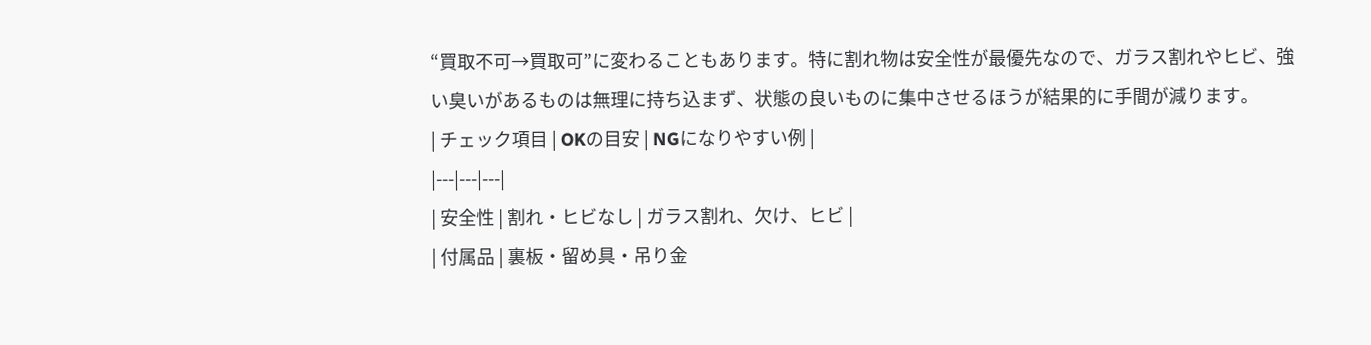“買取不可→買取可”に変わることもあります。特に割れ物は安全性が最優先なので、ガラス割れやヒビ、強い臭いがあるものは無理に持ち込まず、状態の良いものに集中させるほうが結果的に手間が減ります。
| チェック項目 | OKの目安 | NGになりやすい例 |
|---|---|---|
| 安全性 | 割れ・ヒビなし | ガラス割れ、欠け、ヒビ |
| 付属品 | 裏板・留め具・吊り金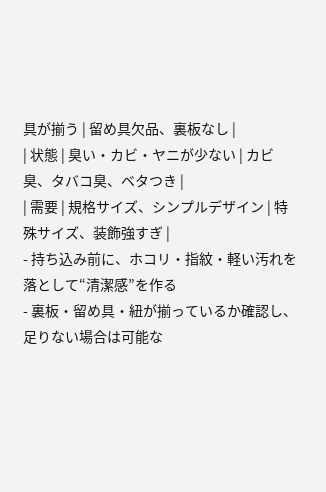具が揃う | 留め具欠品、裏板なし |
| 状態 | 臭い・カビ・ヤニが少ない | カビ臭、タバコ臭、ベタつき |
| 需要 | 規格サイズ、シンプルデザイン | 特殊サイズ、装飾強すぎ |
- 持ち込み前に、ホコリ・指紋・軽い汚れを落として“清潔感”を作る
- 裏板・留め具・紐が揃っているか確認し、足りない場合は可能な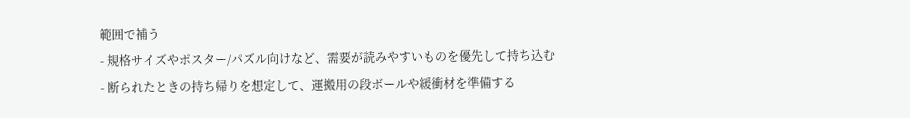範囲で補う
- 規格サイズやポスター/パズル向けなど、需要が読みやすいものを優先して持ち込む
- 断られたときの持ち帰りを想定して、運搬用の段ボールや緩衝材を準備する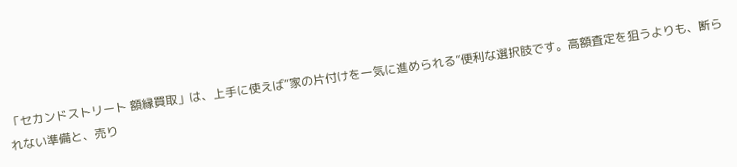「セカンドストリート 額縁買取」は、上手に使えば“家の片付けを一気に進められる”便利な選択肢です。高額査定を狙うよりも、断られない準備と、売り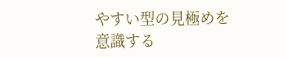やすい型の見極めを意識する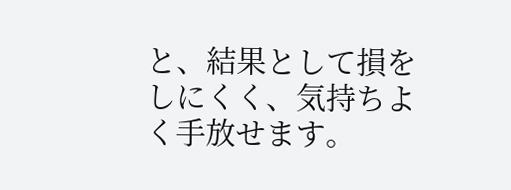と、結果として損をしにくく、気持ちよく手放せます。